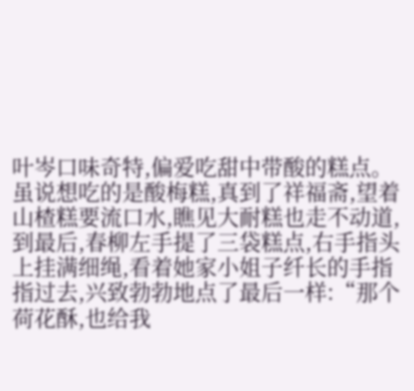叶岑口味奇特,偏爱吃甜中带酸的糕点。
虽说想吃的是酸梅糕,真到了祥福斋,望着山楂糕要流口水,瞧见大耐糕也走不动道,到最后,春柳左手提了三袋糕点,右手指头上挂满细绳,看着她家小姐子纤长的手指指过去,兴致勃勃地点了最后一样:“那个荷花酥,也给我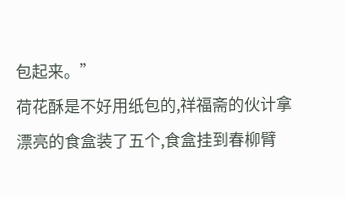包起来。”
荷花酥是不好用纸包的,祥福斋的伙计拿漂亮的食盒装了五个,食盒挂到春柳臂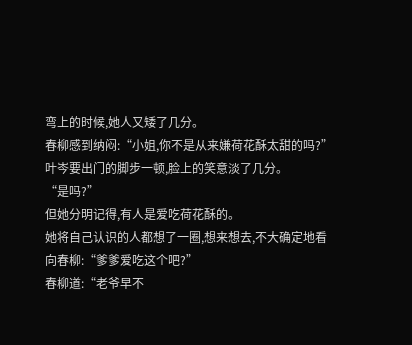弯上的时候,她人又矮了几分。
春柳感到纳闷:“小姐,你不是从来嫌荷花酥太甜的吗?”
叶岑要出门的脚步一顿,脸上的笑意淡了几分。
“是吗?”
但她分明记得,有人是爱吃荷花酥的。
她将自己认识的人都想了一圈,想来想去,不大确定地看向春柳:“爹爹爱吃这个吧?”
春柳道:“老爷早不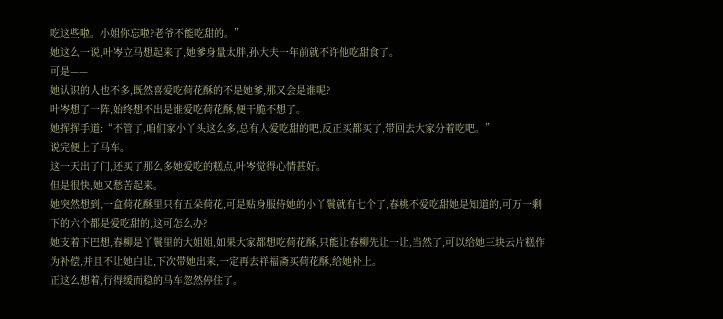吃这些啦。小姐你忘啦?老爷不能吃甜的。”
她这么一说,叶岑立马想起来了,她爹身量太胖,孙大夫一年前就不许他吃甜食了。
可是——
她认识的人也不多,既然喜爱吃荷花酥的不是她爹,那又会是谁呢?
叶岑想了一阵,始终想不出是谁爱吃荷花酥,便干脆不想了。
她挥挥手道:“不管了,咱们家小丫头这么多,总有人爱吃甜的吧,反正买都买了,带回去大家分着吃吧。”
说完便上了马车。
这一天出了门,还买了那么多她爱吃的糕点,叶岑觉得心情甚好。
但是很快,她又愁苦起来。
她突然想到,一盒荷花酥里只有五朵荷花,可是贴身服侍她的小丫鬟就有七个了,春桃不爱吃甜她是知道的,可万一剩下的六个都是爱吃甜的,这可怎么办?
她支着下巴想,春柳是丫鬟里的大姐姐,如果大家都想吃荷花酥,只能让春柳先让一让,当然了,可以给她三块云片糕作为补偿,并且不让她白让,下次带她出来,一定再去祥福斋买荷花酥,给她补上。
正这么想着,行得缓而稳的马车忽然停住了。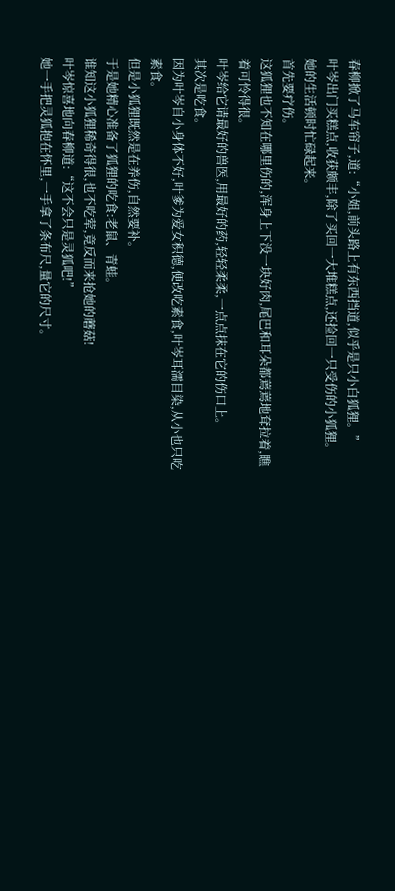春柳掀了马车帘子,道:“小姐,前头路上有东西挡道,似乎是只小白狐狸。”
叶岑出门买糕点,收获颇丰,除了买回一大堆糕点,还捡回一只受伤的小狐狸。
她的生活顿时忙碌起来。
首先要疗伤。
这狐狸也不知在哪里伤的,浑身上下没一块好肉,尾巴和耳朵都蔫蔫地耷拉着,瞧着可怜得很。
叶岑给它请最好的兽医,用最好的药,轻轻柔柔,一点点抹在它的伤口上。
其次是吃食。
因为叶岑自小身体不好,叶爹为爱女积德,便改吃素食,叶岑耳濡目染,从小也只吃素食。
但是小狐狸既然是在养伤,自然要补。
于是她精心准备了狐狸的吃食:老鼠、青蛙。
谁知这小狐狸稀奇得很,也不吃荤,竟反而来抢她的蘑菇!
叶岑惊喜地向春柳道:“这不会只是灵狐吧!”
她一手把灵狐抱在怀里,一手拿了条布尺,量它的尺寸。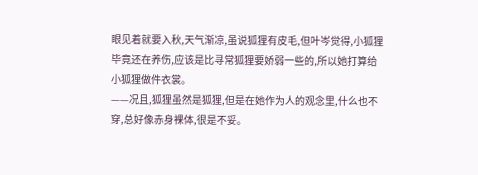眼见着就要入秋,天气渐凉,虽说狐狸有皮毛,但叶岑觉得,小狐狸毕竟还在养伤,应该是比寻常狐狸要娇弱一些的,所以她打算给小狐狸做件衣裳。
——况且,狐狸虽然是狐狸,但是在她作为人的观念里,什么也不穿,总好像赤身裸体,很是不妥。